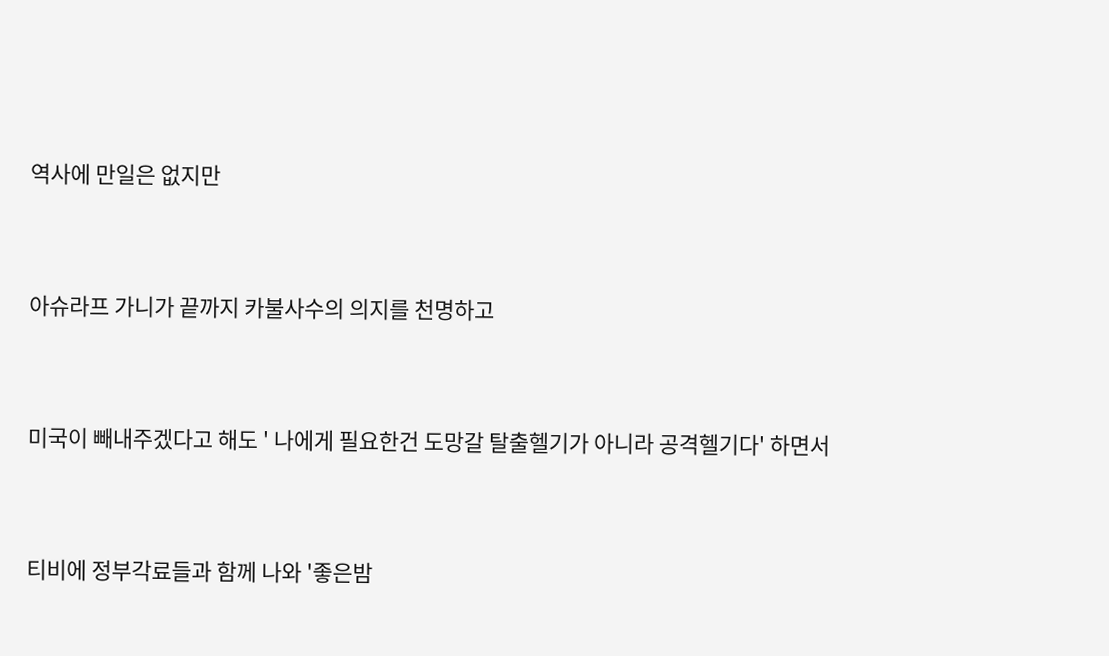역사에 만일은 없지만



아슈라프 가니가 끝까지 카불사수의 의지를 천명하고



미국이 빼내주겠다고 해도 ' 나에게 필요한건 도망갈 탈출헬기가 아니라 공격헬기다' 하면서



티비에 정부각료들과 함께 나와 '좋은밤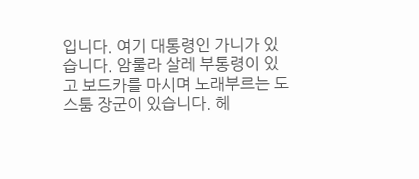입니다. 여기 대통령인 가니가 있습니다. 암룰라 살레 부통령이 있고 보드카를 마시며 노래부르는 도스툼 장군이 있습니다. 헤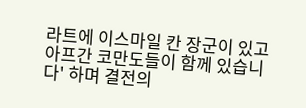라트에 이스마일 칸 장군이 있고 아프간 코만도들이 함께 있습니다' 하며 결전의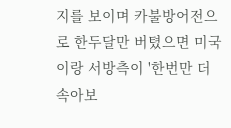지를 보이며 카불방어전으로 한두달만 버텼으면 미국이랑 서방측이 '한번만 더 속아보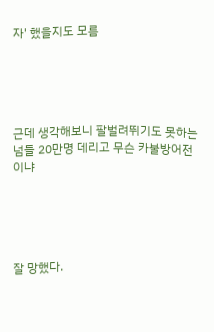자' 했을지도 모름





근데 생각해보니 팔벌려뛰기도 못하는 넘들 20만명 데리고 무슨 카불방어전이냐





잘 망했다.